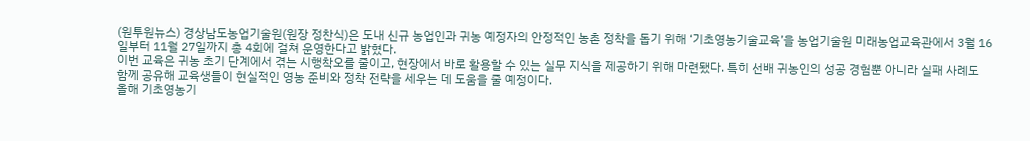(원투원뉴스) 경상남도농업기술원(원장 정찬식)은 도내 신규 농업인과 귀농 예정자의 안정적인 농촌 정착을 돕기 위해 ‘기초영농기술교육’을 농업기술원 미래농업교육관에서 3월 16일부터 11월 27일까지 총 4회에 걸쳐 운영한다고 밝혔다.
이번 교육은 귀농 초기 단계에서 겪는 시행착오를 줄이고, 현장에서 바로 활용할 수 있는 실무 지식을 제공하기 위해 마련됐다. 특히 선배 귀농인의 성공 경험뿐 아니라 실패 사례도 함께 공유해 교육생들이 현실적인 영농 준비와 정착 전략을 세우는 데 도움을 줄 예정이다.
올해 기초영농기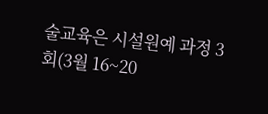술교육은 시설원예 과정 3회(3월 16~20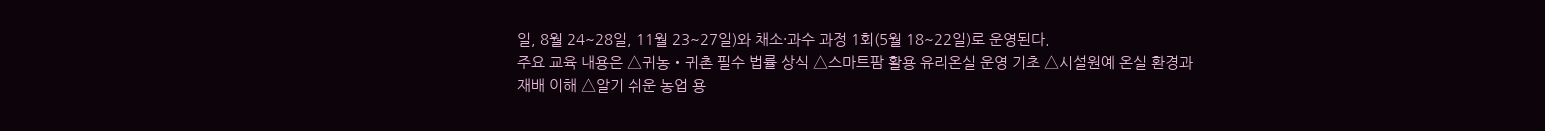일, 8월 24~28일, 11월 23~27일)와 채소·과수 과정 1회(5월 18~22일)로 운영된다.
주요 교육 내용은 △귀농‧귀촌 필수 법률 상식 △스마트팜 활용 유리온실 운영 기초 △시설원예 온실 환경과 재배 이해 △알기 쉬운 농업 용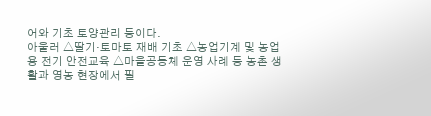어와 기초 토양관리 등이다.
아울러 △딸기·토마토 재배 기초 △농업기계 및 농업용 전기 안전교육 △마을공동체 운영 사례 등 농촌 생활과 영농 현장에서 필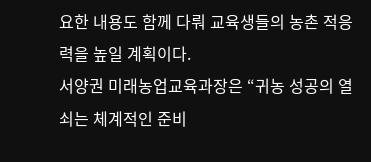요한 내용도 함께 다뤄 교육생들의 농촌 적응력을 높일 계획이다.
서양권 미래농업교육과장은 “귀농 성공의 열쇠는 체계적인 준비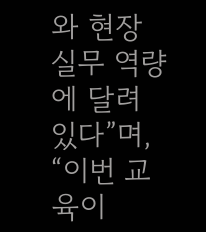와 현장 실무 역량에 달려 있다”며, “이번 교육이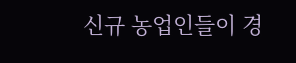신규 농업인들이 경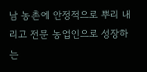남 농촌에 안정적으로 뿌리 내리고 전문 농업인으로 성장하는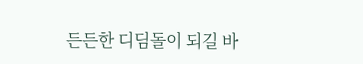든든한 디딤돌이 되길 바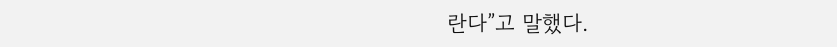란다”고 말했다.